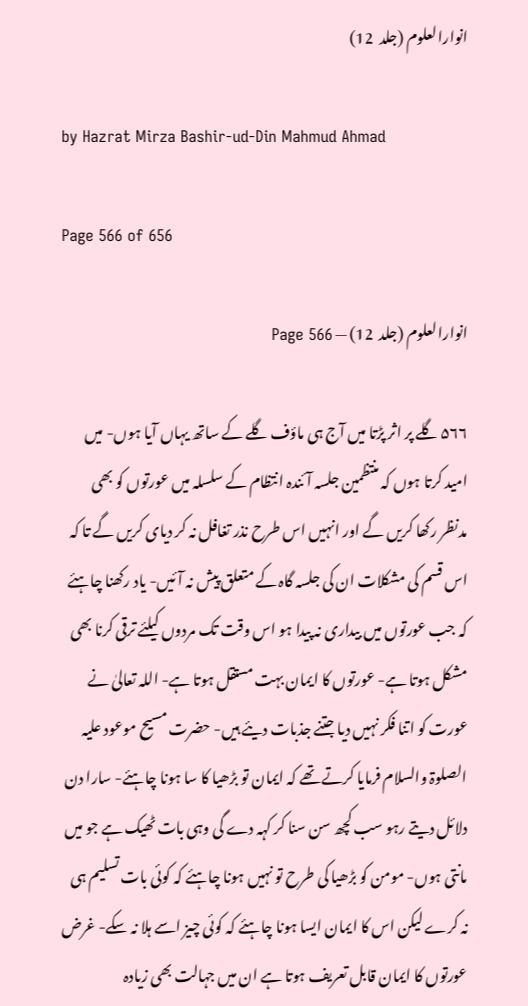انوارالعلوم (جلد  12)

by Hazrat Mirza Bashir-ud-Din Mahmud Ahmad

Page 566 of 656

انوارالعلوم (جلد  12) — Page 566

۵۶۶ گلے پر اثر پڑتا میں آج ہی ماؤف گلے کے ساتھ یہاں آیا ہوں- میں امید کرتا ہوں کہ منتظمین جلسہ آئندہ انتظام کے سلسلہ میں عورتوں کو بھی مدنظر رکھا کریں گے اور انہیں اس طرح نذر تغافل نہ کر دیای کریں گے تا کہ اس قسم کی مشکلات ان کی جلسہ گاہ کے متعلق پیش نہ آئیں- یاد رکھنا چاہئے کہ جب عورتوں میں بیداری نہ پیدا ہو اس وقت تک مردوں کیلئے ترقی کرنا بھی مشکل ہوتا ہے- عورتوں کا ایمان بہت مستقل ہوتا ہے- اللہ تعالیٰ نے عورت کو اتنا فکر نہیں دیا جتنے جذبات دیئے ہیں- حضرت مسیح موعود علیہ الصلوۃ والسلام فرمایا کرتے تھے کہ ایمان تو بڑھیا کا سا ہونا چاہئے- سارا دن دلائل دیتے رہو سب کچھ سن سنا کر کہہ دے گی وہی بات ٹھیک ہے جو میں مانتی ہوں- مومن کو بڑھیا کی طرح تو نہیں ہونا چاہئے کہ کوئی بات تسلیم ہی نہ کرے لیکن اس کا ایمان ایسا ہونا چاہئے کہ کوئی چیز اسے ہلا نہ سکے- غرض عورتوں کا ایمان قابل تعریف ہوتا ہے ان میں جہالت بھی زیادہ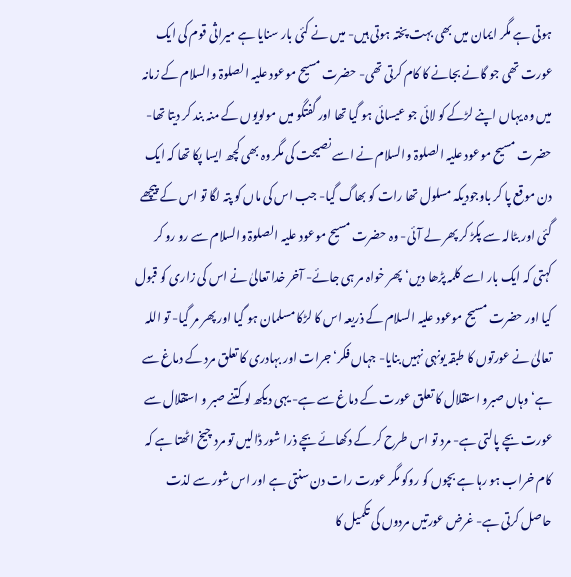ہوتی ہے مگر ایمان میں بھی بہت پختہ ہوتی ہیں- میں نے کئی بار سنایا ہے میراثی قوم کی ایک عورت تھی جو گانے بجانے کا کام کرتی تھی- حضرت مسیح موعود علیہ الصلوۃ والسلام کے زمانہ میں وہ یہاں اپنے لڑکے کو لائی جو عیسائی ہو گیا تھا اور گفتگو میں مولویوں کے منہ بند کر دیتا تھا- حضرت مسیح موعود علیہ الصلوۃ والسلام نے اسے نصیحت کی مگر وہ بھی کچھ ایسا پکا تھا کہ ایک دن موقع پا کر باوجودیکہ مسلول تھا رات کو بھاگ گیا- جب اس کی ماں کو پتہ لگا تو اس کے پیچھے گئی اور بٹالہ سے پکڑ کر پھر لے آئی- وہ حضرت مسیح موعود علیہ الصلوۃ والسلام سے رو رو کر کہتی کہ ایک بار اسے کلمہ پڑھا دیں‘ پھر خواہ مر ہی جائے- آخر خدا تعالیٰ نے اس کی زاری کو قبول کیا اور حضرت مسیح موعود علیہ السلام کے ذریعہ اس کا لڑکا مسلمان ہو گیا اور پھر مر گیا- تو اللہ تعالیٰ نے عورتوں کا طبقہ یونہی نہیں بنایا- جہاں فکر‘ جرات اور بہادری کا تعلق مرد کے دماغ سے ہے‘ وہاں صبرو استقلال کا تعلق عورت کے دماغ سے ہے- یہی دیکھ لو کتنے صبر و استقلال سے عورت بچے پالتی ہے- مرد تو اس طرح کر کے دکھائے بچے ذرا شور ڈالیں تو مرد چیخ اٹھتا ہے کہ کام خراب ہو رہا ہے بچوں کو روکو مگر عورت رات دن سنتی ہے اور اس شور سے لذت حاصل کرتی ہے- غرض عورتیں مردوں کی تکمیل کا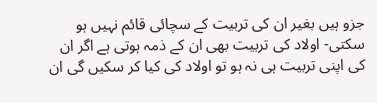جزو ہیں بغیر ان کی تربیت کے سچائی قائم نہیں ہو سکتی- اولاد کی تربیت بھی ان کے ذمہ ہوتی ہے اگر ان کی اپنی تربیت ہی نہ ہو تو اولاد کی کیا کر سکیں گی ان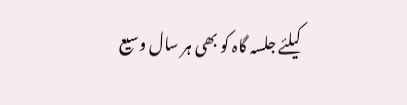کیلئے جلسہ گاہ کو بھی ہر سال وسیع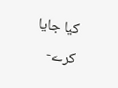کیا جایا کرے-